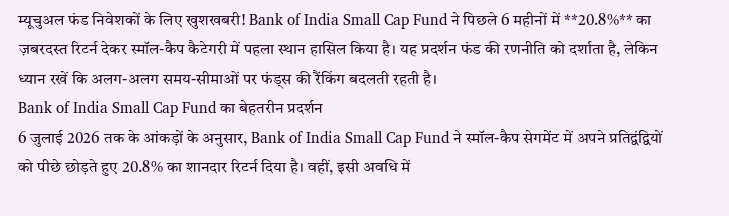म्यूचुअल फंड निवेशकों के लिए खुशखबरी! Bank of India Small Cap Fund ने पिछले 6 महीनों में **20.8%** का ज़बरदस्त रिटर्न देकर स्मॉल-कैप कैटेगरी में पहला स्थान हासिल किया है। यह प्रदर्शन फंड की रणनीति को दर्शाता है, लेकिन ध्यान रखें कि अलग-अलग समय-सीमाओं पर फंड्स की रैंकिंग बदलती रहती है।
Bank of India Small Cap Fund का बेहतरीन प्रदर्शन
6 जुलाई 2026 तक के आंकड़ों के अनुसार, Bank of India Small Cap Fund ने स्मॉल-कैप सेगमेंट में अपने प्रतिद्वंद्वियों को पीछे छोड़ते हुए 20.8% का शानदार रिटर्न दिया है। वहीं, इसी अवधि में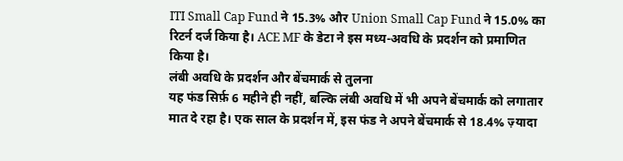ITI Small Cap Fund ने 15.3% और Union Small Cap Fund ने 15.0% का रिटर्न दर्ज किया है। ACE MF के डेटा ने इस मध्य-अवधि के प्रदर्शन को प्रमाणित किया है।
लंबी अवधि के प्रदर्शन और बेंचमार्क से तुलना
यह फंड सिर्फ़ 6 महीने ही नहीं, बल्कि लंबी अवधि में भी अपने बेंचमार्क को लगातार मात दे रहा है। एक साल के प्रदर्शन में, इस फंड ने अपने बेंचमार्क से 18.4% ज़्यादा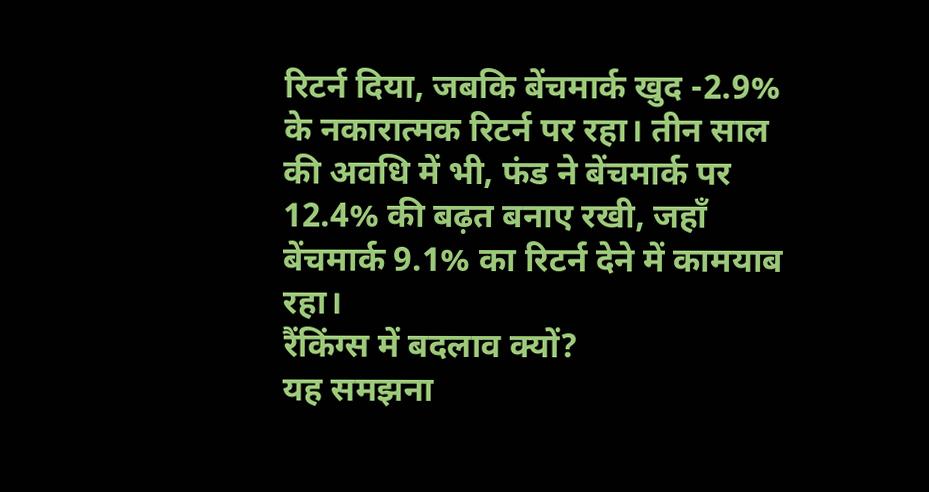रिटर्न दिया, जबकि बेंचमार्क खुद -2.9% के नकारात्मक रिटर्न पर रहा। तीन साल की अवधि में भी, फंड ने बेंचमार्क पर 12.4% की बढ़त बनाए रखी, जहाँ बेंचमार्क 9.1% का रिटर्न देने में कामयाब रहा।
रैंकिंग्स में बदलाव क्यों?
यह समझना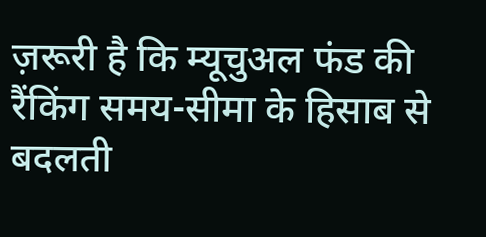ज़रूरी है कि म्यूचुअल फंड की रैंकिंग समय-सीमा के हिसाब से बदलती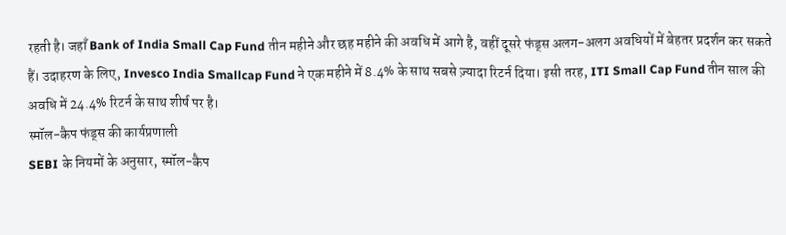रहती है। जहाँ Bank of India Small Cap Fund तीन महीने और छह महीने की अवधि में आगे है, वहीं दूसरे फंड्स अलग-अलग अवधियों में बेहतर प्रदर्शन कर सकते हैं। उदाहरण के लिए, Invesco India Smallcap Fund ने एक महीने में 8.4% के साथ सबसे ज़्यादा रिटर्न दिया। इसी तरह, ITI Small Cap Fund तीन साल की अवधि में 24.4% रिटर्न के साथ शीर्ष पर है।
स्मॉल-कैप फंड्स की कार्यप्रणाली
SEBI के नियमों के अनुसार, स्मॉल-कैप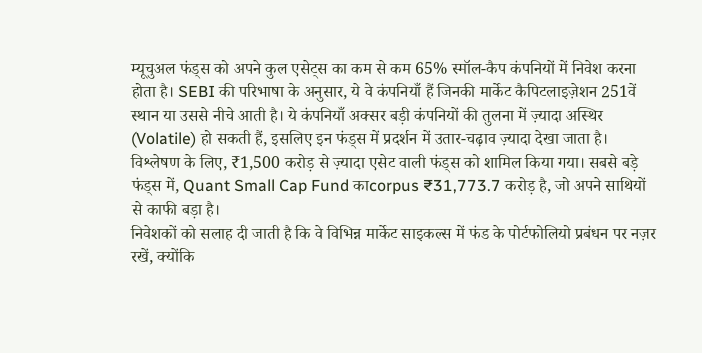म्यूचुअल फंड्स को अपने कुल एसेट्स का कम से कम 65% स्मॉल-कैप कंपनियों में निवेश करना होता है। SEBI की परिभाषा के अनुसार, ये वे कंपनियाँ हैं जिनकी मार्केट कैपिटलाइज़ेशन 251वें स्थान या उससे नीचे आती है। ये कंपनियाँ अक्सर बड़ी कंपनियों की तुलना में ज़्यादा अस्थिर (Volatile) हो सकती हैं, इसलिए इन फंड्स में प्रदर्शन में उतार-चढ़ाव ज़्यादा देखा जाता है। विश्लेषण के लिए, ₹1,500 करोड़ से ज़्यादा एसेट वाली फंड्स को शामिल किया गया। सबसे बड़े फंड्स में, Quant Small Cap Fund काcorpus ₹31,773.7 करोड़ है, जो अपने साथियों से काफी बड़ा है।
निवेशकों को सलाह दी जाती है कि वे विभिन्न मार्केट साइकल्स में फंड के पोर्टफोलियो प्रबंधन पर नज़र रखें, क्योंकि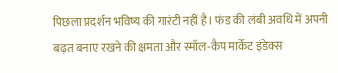पिछला प्रदर्शन भविष्य की गारंटी नहीं है। फंड की लंबी अवधि में अपनी बढ़त बनाए रखने की क्षमता और स्मॉल-कैप मार्केट इंडेक्स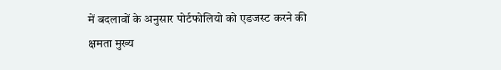में बदलावों के अनुसार पोर्टफोलियो को एडजस्ट करने की क्षमता मुख्य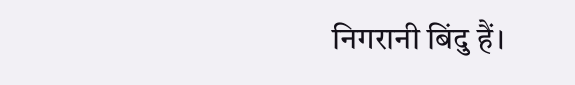निगरानी बिंदु हैं।